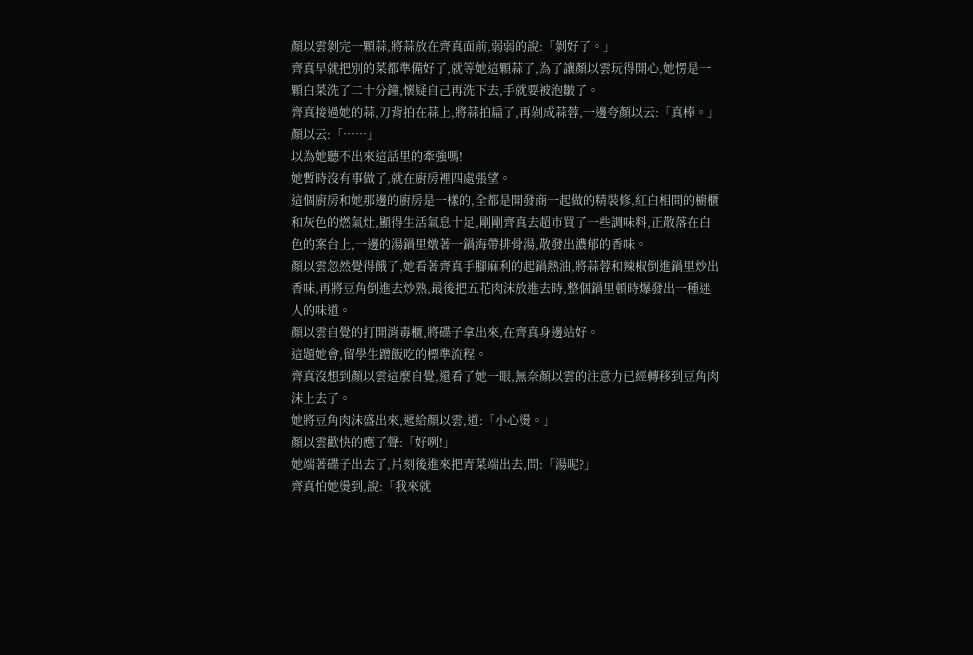顏以雲剝完一顆蒜,將蒜放在齊真面前,弱弱的說:「剝好了。」
齊真早就把別的菜都準備好了,就等她這顆蒜了,為了讓顏以雲玩得開心,她愣是一顆白菜洗了二十分鐘,懷疑自己再洗下去,手就要被泡皺了。
齊真接過她的蒜,刀背拍在蒜上,將蒜拍扁了,再剁成蒜蓉,一邊夸顏以云:「真棒。」
顏以云:「……」
以為她聽不出來這話里的牽強嗎!
她暫時沒有事做了,就在廚房裡四處張望。
這個廚房和她那邊的廚房是一樣的,全都是開發商一起做的精裝修,紅白相間的櫥櫃和灰色的燃氣灶,顯得生活氣息十足,剛剛齊真去超市買了一些調味料,正散落在白色的案台上,一邊的湯鍋里燉著一鍋海帶排骨湯,散發出濃郁的香味。
顏以雲忽然覺得餓了,她看著齊真手腳麻利的起鍋熱油,將蒜蓉和辣椒倒進鍋里炒出香味,再將豆角倒進去炒熟,最後把五花肉沫放進去時,整個鍋里頓時爆發出一種迷人的味道。
顏以雲自覺的打開消毒櫃,將碟子拿出來,在齊真身邊站好。
這題她會,留學生蹭飯吃的標準流程。
齊真沒想到顏以雲這麼自覺,還看了她一眼,無奈顏以雲的注意力已經轉移到豆角肉沫上去了。
她將豆角肉沫盛出來,遞給顏以雲,道:「小心燙。」
顏以雲歡快的應了聲:「好咧!」
她端著碟子出去了,片刻後進來把青菜端出去,問:「湯呢?」
齊真怕她燙到,說:「我來就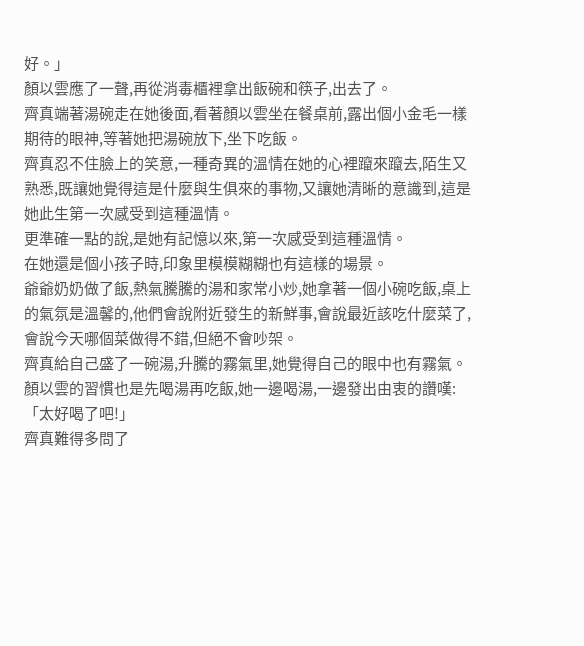好。」
顏以雲應了一聲,再從消毒櫃裡拿出飯碗和筷子,出去了。
齊真端著湯碗走在她後面,看著顏以雲坐在餐桌前,露出個小金毛一樣期待的眼神,等著她把湯碗放下,坐下吃飯。
齊真忍不住臉上的笑意,一種奇異的溫情在她的心裡躥來躥去,陌生又熟悉,既讓她覺得這是什麼與生俱來的事物,又讓她清晰的意識到,這是她此生第一次感受到這種溫情。
更準確一點的說,是她有記憶以來,第一次感受到這種溫情。
在她還是個小孩子時,印象里模模糊糊也有這樣的場景。
爺爺奶奶做了飯,熱氣騰騰的湯和家常小炒,她拿著一個小碗吃飯,桌上的氣氛是溫馨的,他們會說附近發生的新鮮事,會說最近該吃什麼菜了,會說今天哪個菜做得不錯,但絕不會吵架。
齊真給自己盛了一碗湯,升騰的霧氣里,她覺得自己的眼中也有霧氣。
顏以雲的習慣也是先喝湯再吃飯,她一邊喝湯,一邊發出由衷的讚嘆:「太好喝了吧!」
齊真難得多問了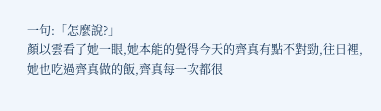一句:「怎麼說?」
顏以雲看了她一眼,她本能的覺得今天的齊真有點不對勁,往日裡,她也吃過齊真做的飯,齊真每一次都很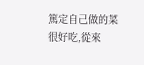篤定自己做的菜很好吃,從來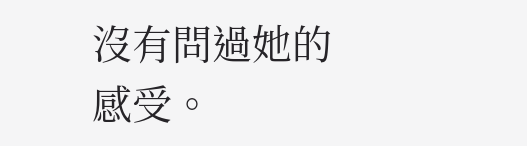沒有問過她的感受。